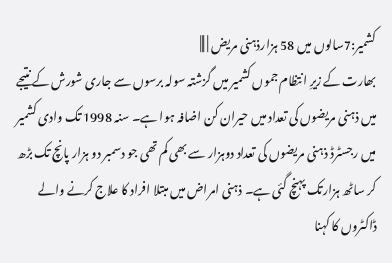کشمیر:7سالوں میں 58 ہزارذہنی مریض | |||
بھارت کے زیرِ انتظام جموں کشمیر میں گزشتہ سولہ برسوں سے جاری شورش کے نتیجے میں ذہنی مریضوں کی تعداد میں حیران کن اضافہ ہوا ہے۔ سنہ 1998 تک وادی کشمیر میں رجسٹرڈ ذہنی مریضوں کی تعداد دوہزار سے بھی کم تھی جو دسمبر دو ہزار پانچ تک بڑھ کر ساٹھ ہزارتک پہنچ گئی ہے۔ ذہنی امراض میں مبتلا افراد کا علاج کرنے والے ڈاکٹروں کا کہنا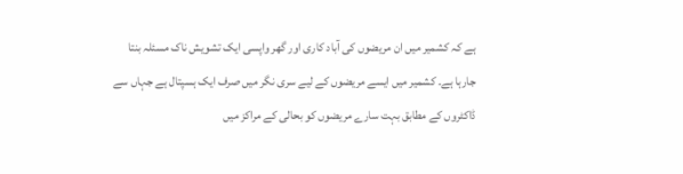ہے کہ کشمیر میں ان مریضوں کی آباد کاری اور گھر واپسی ایک تشویش ناک مسئلہ بنتا جارہا ہے۔ کشمیر میں ایسے مریضوں کے لیے سری نگر میں صرف ایک ہسپتال ہے جہاں سے ڈاکٹروں کے مطابق بہت سارے مریضوں کو بحالی کے مراکز میں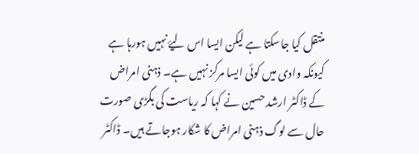منتقل کیا جاسکتا ہے لیکن ایسا اس لیۓ نہیں ہورہا ہے کیونکہ وادی میں کوئی ایسا مرکز نہیں ہے۔ ذہنی امراض کے ڈاکٹر ارشد حسین نے کہا کہ ریاست کی بگڑی صورت حال سے لوگ ذہنی امراض کا شکار ہوجاتے ہیں۔ ڈاکٹر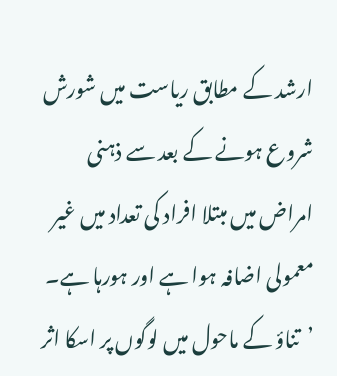ارشد کے مطابق ریاست میں شورش شروع ہونے کے بعد سے ذہنی امراض میں مبتلا افراد کی تعداد میں غیر معمولی اضافہ ہوا ہے اور ہورہا ہے۔ ’تناؤ کے ماحول میں لوگوں پر اسکا اثر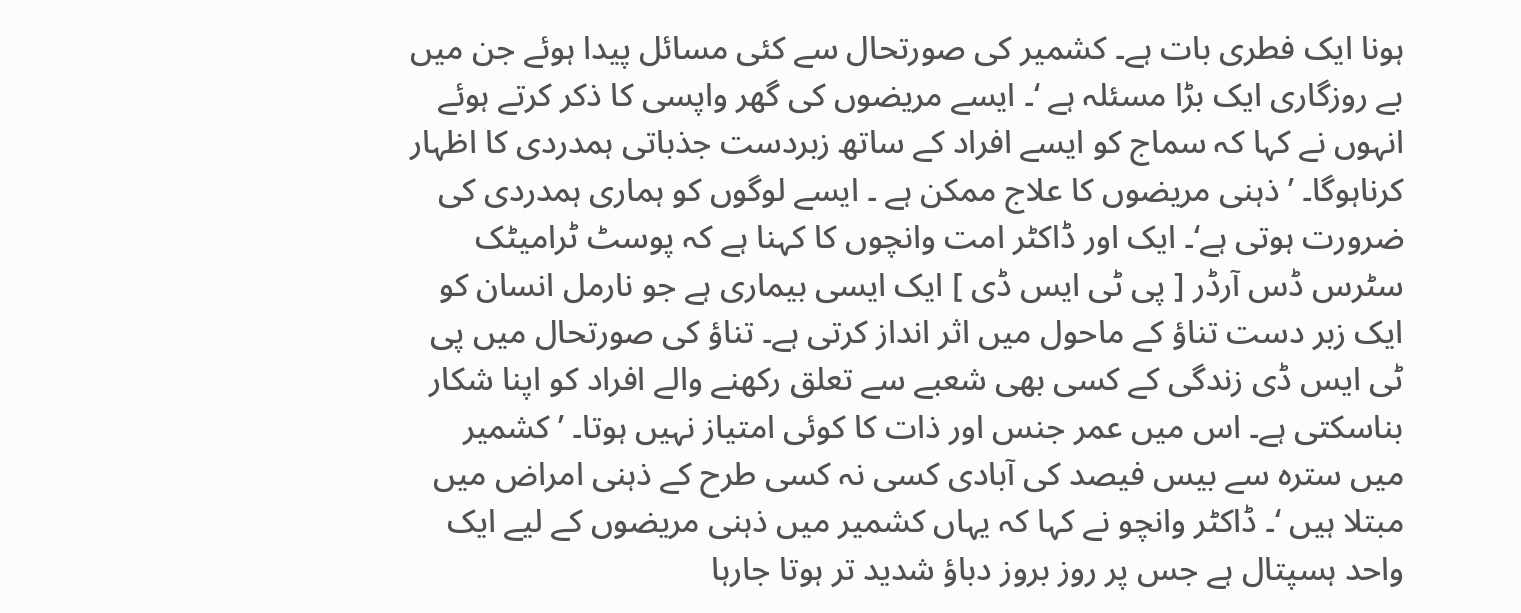ہونا ایک فطری بات ہے۔ کشمیر کی صورتحال سے کئی مسائل پیدا ہوئے جن میں بے روزگاری ایک بڑا مسئلہ ہے ‘۔ ایسے مریضوں کی گھر واپسی کا ذکر کرتے ہوئے انہوں نے کہا کہ سماج کو ایسے افراد کے ساتھ زبردست جذباتی ہمدردی کا اظہار کرناہوگا۔ ’ ذہنی مریضوں کا علاج ممکن ہے ۔ ایسے لوگوں کو ہماری ہمدردی کی ضرورت ہوتی ہے‘۔ ایک اور ڈاکٹر امت وانچوں کا کہنا ہے کہ پوسٹ ٹرامیٹک سٹرس ڈس آرڈر [ پی ٹی ایس ڈی ] ایک ایسی بیماری ہے جو نارمل انسان کو ایک زبر دست تناؤ کے ماحول میں اثر انداز کرتی ہے۔ تناؤ کی صورتحال میں پی ٹی ایس ڈی زندگی کے کسی بھی شعبے سے تعلق رکھنے والے افراد کو اپنا شکار بناسکتی ہے۔ اس میں عمر جنس اور ذات کا کوئی امتیاز نہیں ہوتا۔ ’ کشمیر میں سترہ سے بیس فیصد کی آبادی کسی نہ کسی طرح کے ذہنی امراض میں مبتلا ہیں ‘۔ ڈاکٹر وانچو نے کہا کہ یہاں کشمیر میں ذہنی مریضوں کے لیے ایک واحد ہسپتال ہے جس پر روز بروز دباؤ شدید تر ہوتا جارہا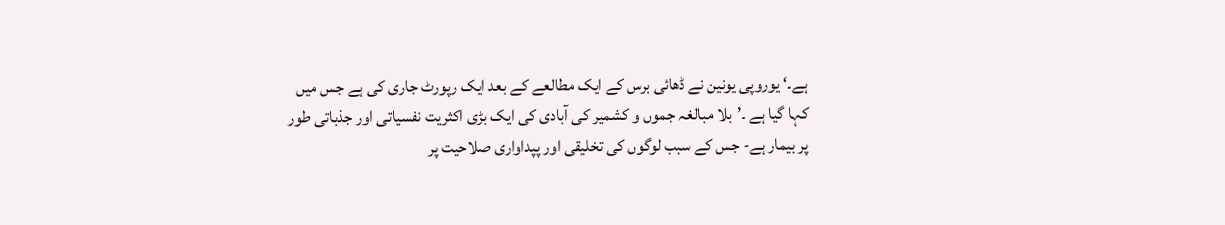ہے۔‘ یوروپی یونین نے ڈھائی برس کے ایک مطالعے کے بعد ایک رپورٹ جاری کی ہے جس میں کہا گیا ہے ۔’بلا مبالغہ جموں و کشمیر کی آبادی کی ایک بڑی اکثریت نفسیاتی اور جذباتی طور پر بیمار ہے- جس کے سبب لوگوں کی تخلیقی اور پپداواری صلاحیت پر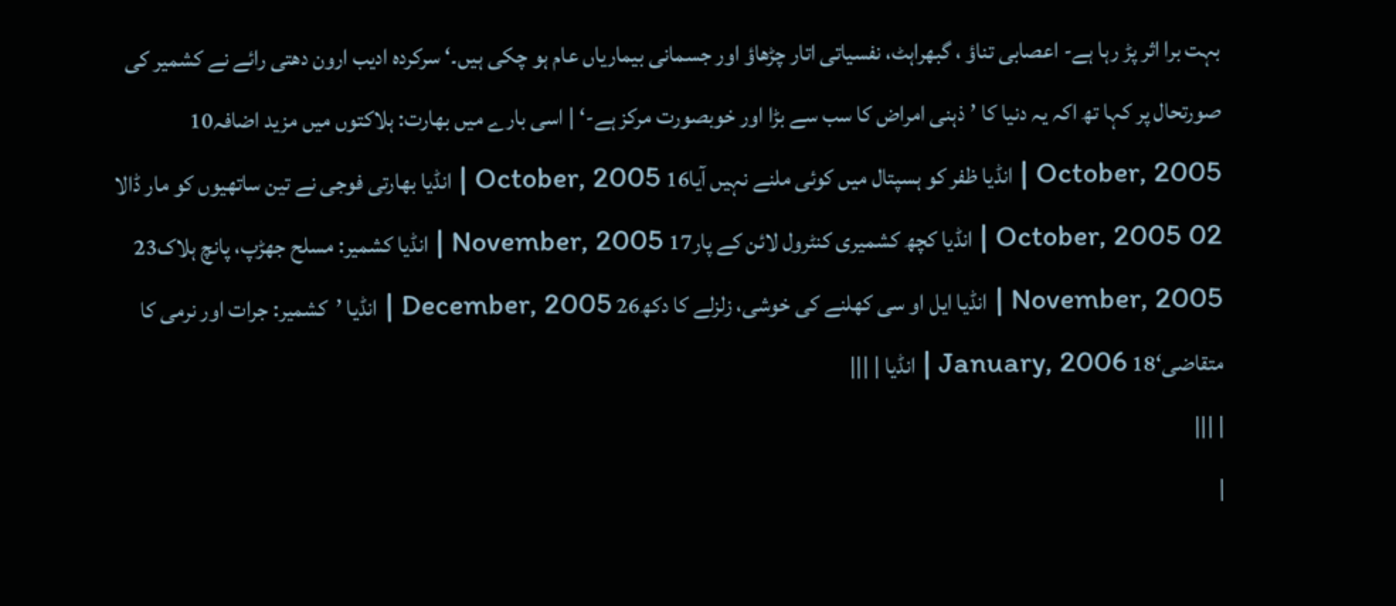بہت برا اثر پڑ رہا ہے- اعصابی تناؤ ، گبھراہٹ، نفسیاتی اتار چڑھاؤ اور جسمانی بیماریاں عام ہو چکی ہیں۔‘ سرکردہ ادیب ارون دھتی رائے نے کشمیر کی صورتحال پر کہا تھ اکہ یہ دنیا کا ’ذہنی امراض کا سب سے بڑا اور خوبصورت مرکز ہے-‘ | اسی بارے میں بھارت: ہلاکتوں میں مزید اضافہ10 October, 2005 | انڈیا ظفر کو ہسپتال میں کوئی ملنے نہیں آیا16 October, 2005 | انڈیا بھارتی فوجی نے تین ساتھیوں کو مار ڈالا 02 October, 2005 | انڈیا کچھ کشمیری کنٹرول لائن کے پار17 November, 2005 | انڈیا کشمیر: مسلح جھڑپ، پانچ ہلاک23 November, 2005 | انڈیا ایل او سی کھلنے کی خوشی، زلزلے کا دکھ26 December, 2005 | انڈیا ’کشمیر: جرات اور نرمی کا متقاضی‘18 January, 2006 | انڈیا | |||
| |||
|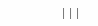|||